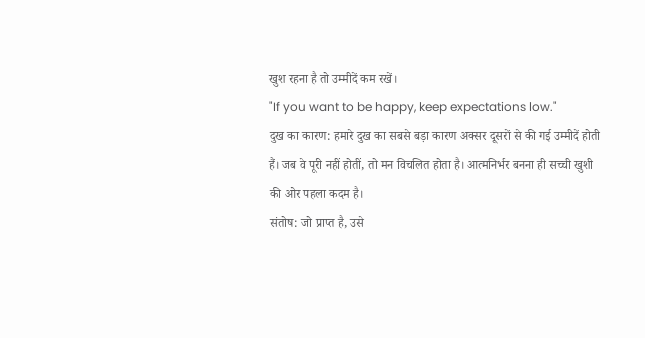खुश रहना है तो उम्मीदें कम रखें।
"If you want to be happy, keep expectations low."
दुख का कारण: हमारे दुख का सबसे बड़ा कारण अक्सर दूसरों से की गई उम्मीदें होती हैं। जब वे पूरी नहीं होतीं, तो मन विचलित होता है। आत्मनिर्भर बनना ही सच्ची खुशी की ओर पहला कदम है।
संतोष: जो प्राप्त है, उसे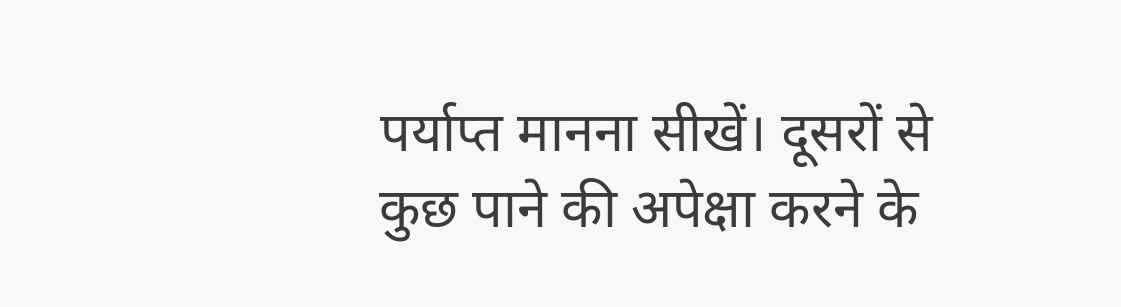पर्याप्त मानना सीखें। दूसरों से कुछ पाने की अपेक्षा करने के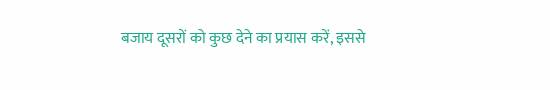बजाय दूसरों को कुछ देने का प्रयास करें, इससे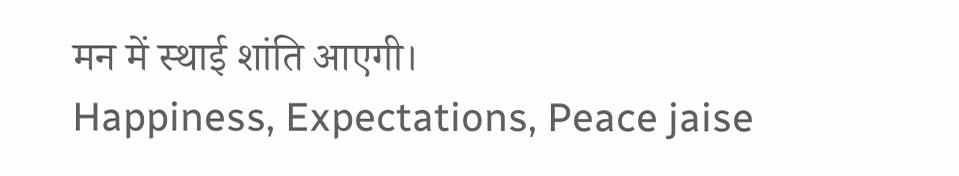मन में स्थाई शांति आएगी।
Happiness, Expectations, Peace jaise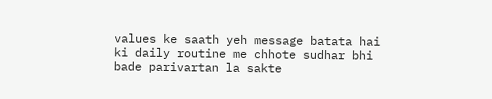values ke saath yeh message batata hai ki daily routine me chhote sudhar bhi bade parivartan la sakte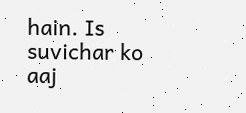hain. Is suvichar ko aaj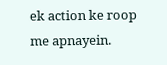ek action ke roop me apnayein.